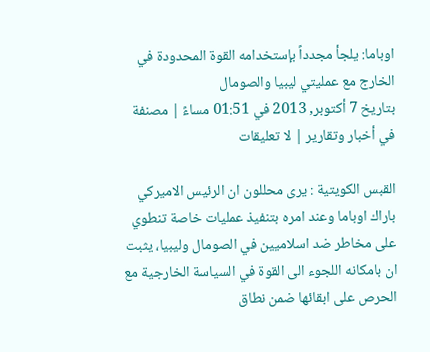اوباما: يلجأ مجدداً بإستخدامه القوة المحدودة في الخارج مع عمليتي ليبيا والصومال
بتاريخ 7 أكتوبر, 2013 في 01:51 مساءً | مصنفة في أخبار وتقارير | لا تعليقات

القبس الكويتية : يرى محللون ان الرئيس الاميركي باراك اوباما وعند امره بتنفيذ عمليات خاصة تنطوي على مخاطر ضد اسلاميين في الصومال وليبيا، يثبت ان بامكانه اللجوء الى القوة في السياسة الخارجية مع الحرص على ابقائها ضمن نطاق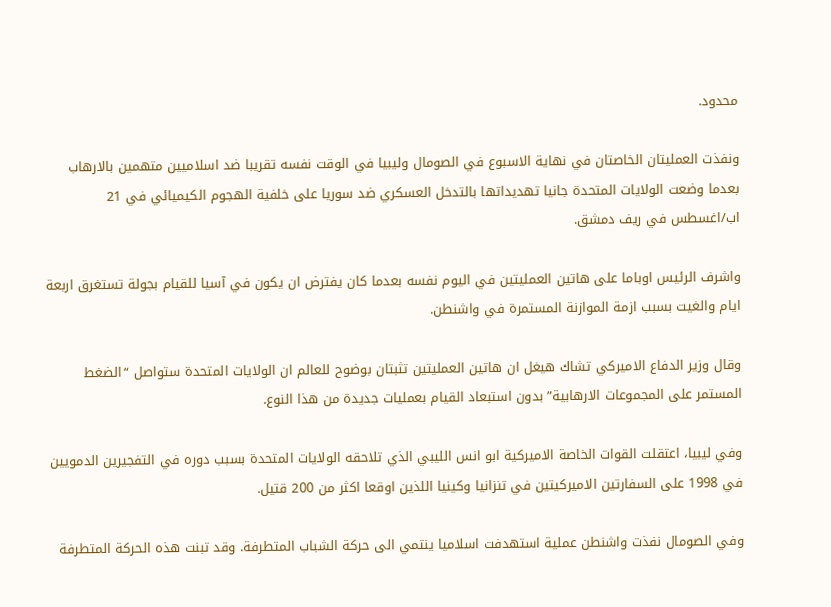محدود.

ونفذت العمليتان الخاصتان في نهاية الاسبوع في الصومال وليبيا في الوقت نفسه تقريبا ضد اسلاميين متهمين بالارهاب بعدما وضعت الولايات المتحدة جانيا تهديداتها بالتدخل العسكري ضد سوريا على خلفية الهجوم الكيميائي في 21 اب/اغسطس في ريف دمشق.

واشرف الرئيس اوباما على هاتين العمليتين في اليوم نفسه بعدما كان يفترض ان يكون في آسيا للقيام بجولة تستغرق اربعة ايام والغيت بسبب ازمة الموازنة المستمرة في واشنطن.

وقال وزير الدفاع الاميركي تشاك هيغل ان هاتين العمليتين تثبتان بوضوح للعالم ان الولايات المتحدة ستواصل “الضغط المستمر على المجموعات الارهابية” بدون استبعاد القيام بعمليات جديدة من هذا النوع.

وفي ليبيا، اعتقلت القوات الخاصة الاميركية ابو انس الليبي الذي تلاحقه الولايات المتحدة بسبب دوره في التفجيرين الدمويين في 1998 على السفارتين الاميركيتين في تنزانيا وكينيا اللذين اوقعا اكثر من 200 قتيل.

وفي الصومال نفذت واشنطن عملية استهدفت اسلاميا ينتمي الى حركة الشباب المتطرفة. وقد تبنت هذه الحركة المتطرفة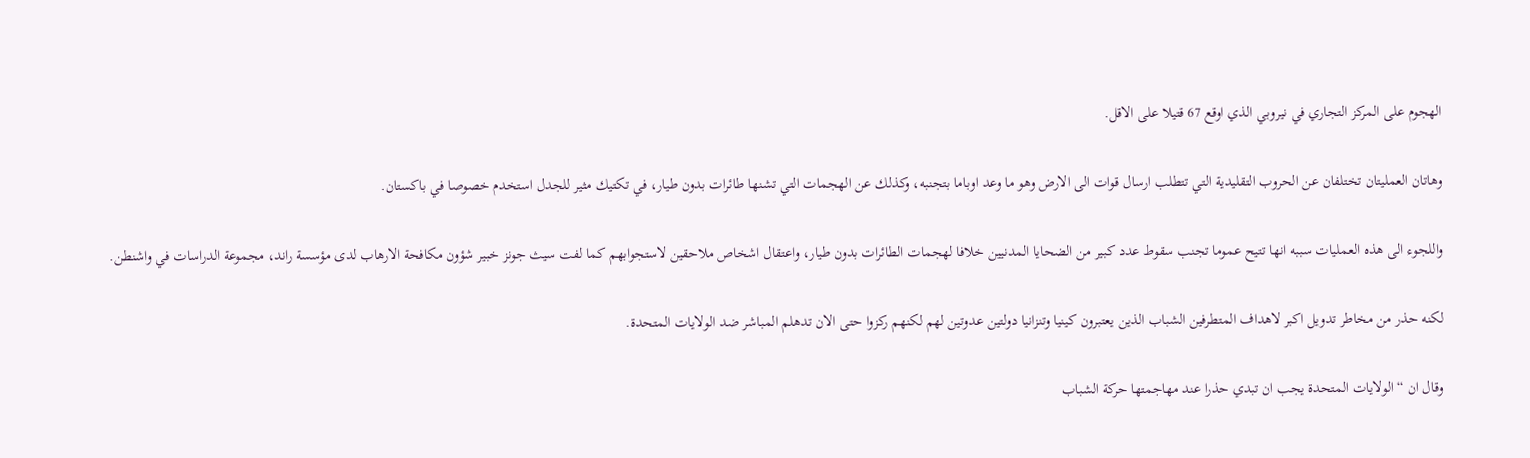الهجوم على المركز التجاري في نيروبي الذي اوقع 67 قتيلا على الاقل.

وهاتان العمليتان تختلفان عن الحروب التقليدية التي تتطلب ارسال قوات الى الارض وهو ما وعد اوباما بتجنبه، وكذلك عن الهجمات التي تشنها طائرات بدون طيار، في تكتيك مثير للجدل استخدم خصوصا في باكستان.

واللجوء الى هذه العمليات سببه انها تتيح عموما تجنب سقوط عدد كبير من الضحايا المدنيين خلافا لهجمات الطائرات بدون طيار، واعتقال اشخاص ملاحقين لاستجوابهم كما لفت سيث جونز خبير شؤون مكافحة الارهاب لدى مؤسسة راند، مجموعة الدراسات في واشنطن.

لكنه حذر من مخاطر تدويل اكبر لاهداف المتطرفين الشباب الذين يعتبرون كينيا وتنزانيا دولتين عدوتين لهم لكنهم ركزوا حتى الان تدهلم المباشر ضد الولايات المتحدة.

وقال ان “الولايات المتحدة يجب ان تبدي حذرا عند مهاجمتها حركة الشباب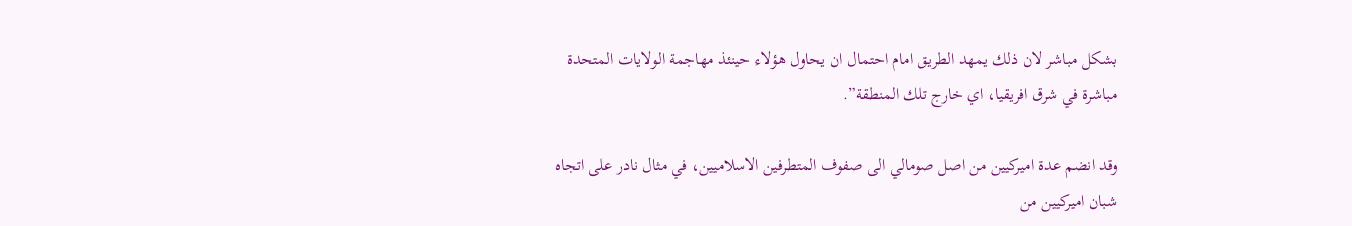بشكل مباشر لان ذلك يمهد الطريق امام احتمال ان يحاول هؤلاء حينئذ مهاجمة الولايات المتحدة مباشرة في شرق افريقيا، اي خارج تلك المنطقة”.

وقد انضم عدة اميركيين من اصل صومالي الى صفوف المتطرفين الاسلاميين، في مثال نادر على اتجاه شبان اميركيين من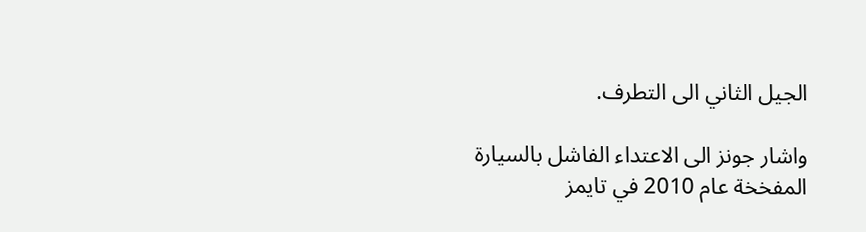الجيل الثاني الى التطرف.

واشار جونز الى الاعتداء الفاشل بالسيارة المفخخة عام 2010 في تايمز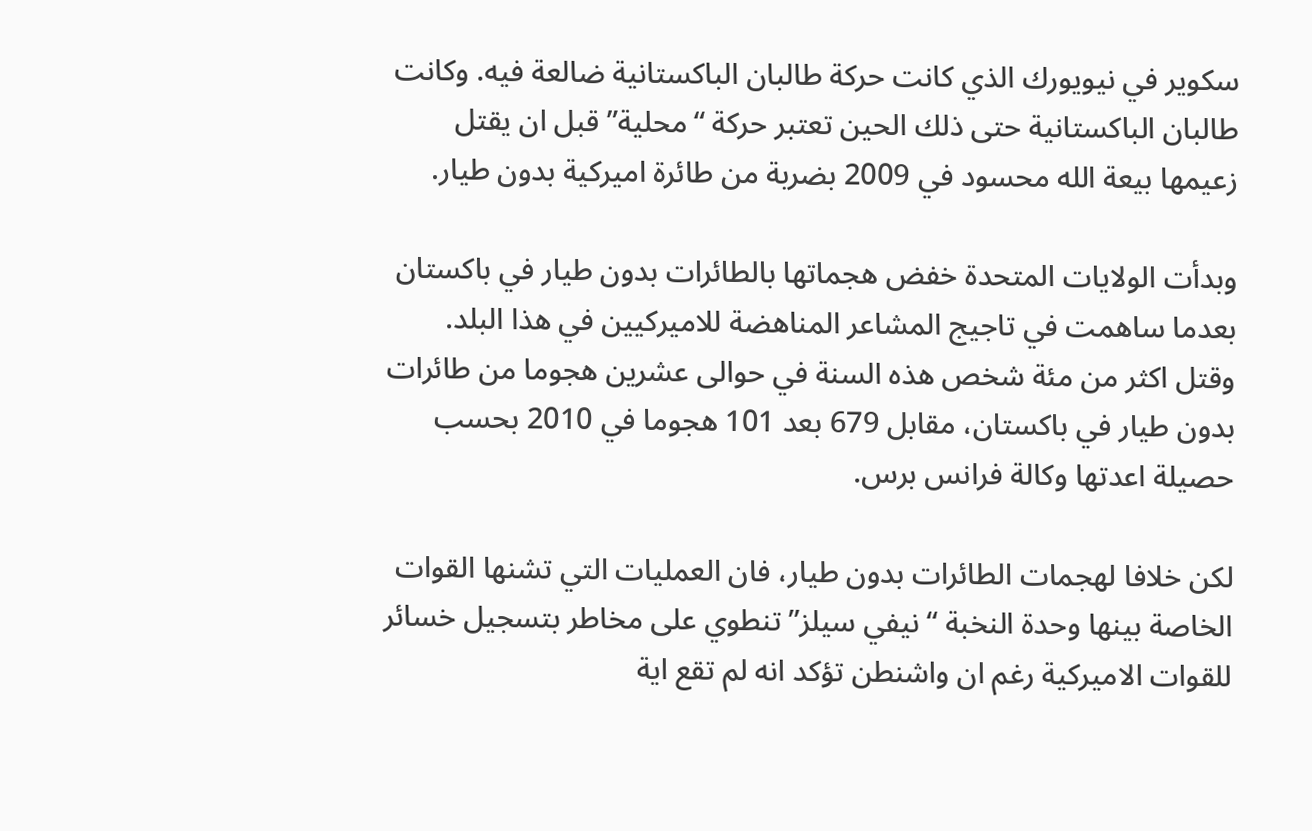سكوير في نيويورك الذي كانت حركة طالبان الباكستانية ضالعة فيه. وكانت طالبان الباكستانية حتى ذلك الحين تعتبر حركة “محلية” قبل ان يقتل زعيمها بيعة الله محسود في 2009 بضربة من طائرة اميركية بدون طيار.

وبدأت الولايات المتحدة خفض هجماتها بالطائرات بدون طيار في باكستان بعدما ساهمت في تاجيج المشاعر المناهضة للاميركيين في هذا البلد. وقتل اكثر من مئة شخص هذه السنة في حوالى عشرين هجوما من طائرات بدون طيار في باكستان، مقابل 679 بعد 101 هجوما في 2010 بحسب حصيلة اعدتها وكالة فرانس برس.

لكن خلافا لهجمات الطائرات بدون طيار، فان العمليات التي تشنها القوات الخاصة بينها وحدة النخبة “نيفي سيلز” تنطوي على مخاطر بتسجيل خسائر للقوات الاميركية رغم ان واشنطن تؤكد انه لم تقع اية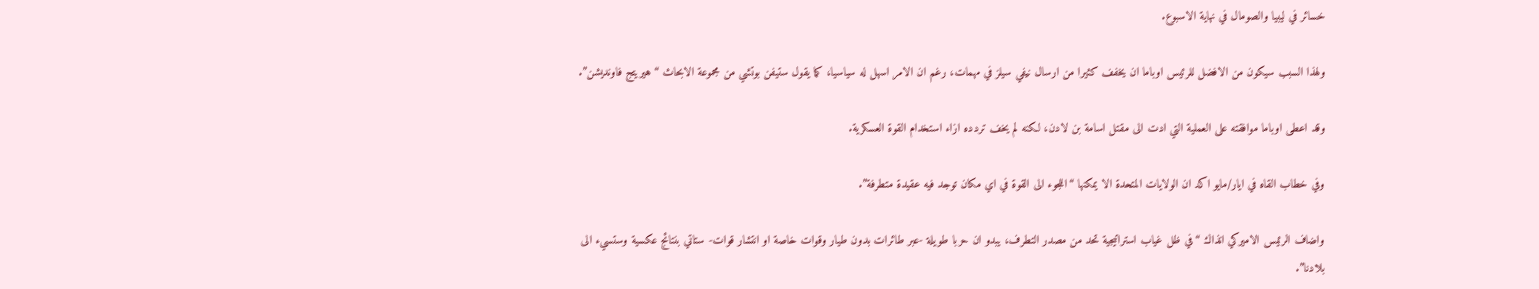خسائر في ليبيا والصومال في نهاية الاسبوع.

ولهذا السبب سيكون من الافضل للرئيس اوباما ان يخفف كثيرا من ارسال نيفي سيلز في مهمات، رغم ان الامر اسهل له سياسيا، كما يقول ستيفن بوتشي من مجموعة الابحاث “هيريتج فاونديشن”.

وقد اعطى اوباما موافقته على العملية التي ادت الى مقتل اسامة بن لادن، لكنه لم يخف تردده ازاء استخدام القوة العسكرية.

وفي خطاب القاه في ايار/مايو اكد ان الولايات المتحدة الا يمكنها “اللجوء الى القوة في اي مكان توجد فيه عقيدة متطرفة”.

واضاف الرئيس الاميركي انذاك “في ظل غياب استراتيجية تحد من مصدر التطرف، يبدو ان حربا طويلة -عبر طائرات بدون طيار وقوات خاصة او انتشار قوات- ستاتي بنتائج عكسية وستسيء الى بلادنا”.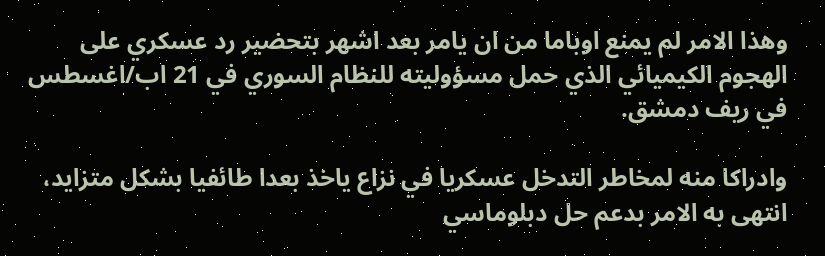وهذا الامر لم يمنع اوباما من ان يامر بعد اشهر بتحضير رد عسكري على الهجوم الكيميائي الذي حمل مسؤوليته للنظام السوري في 21 اب/اغسطس في ريف دمشق.

وادراكا منه لمخاطر التدخل عسكريا في نزاع ياخذ بعدا طائفيا بشكل متزايد، انتهى به الامر بدعم حل دبلوماسي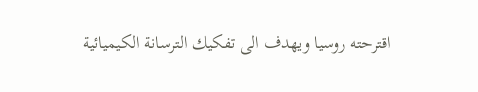اقترحته روسيا ويهدف الى تفكيك الترسانة الكيميائية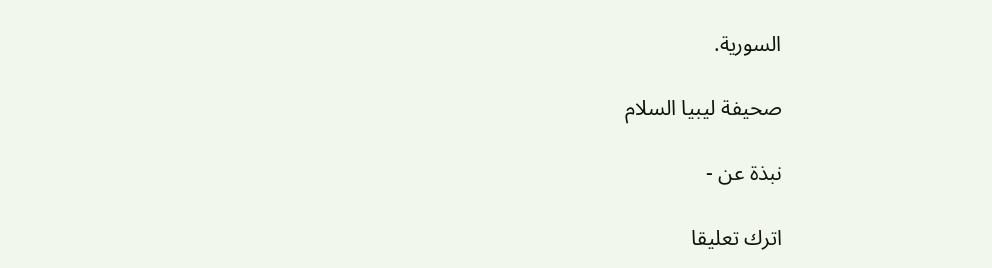السورية.

صحيفة ليبيا السلام

نبذة عن -

اترك تعليقا